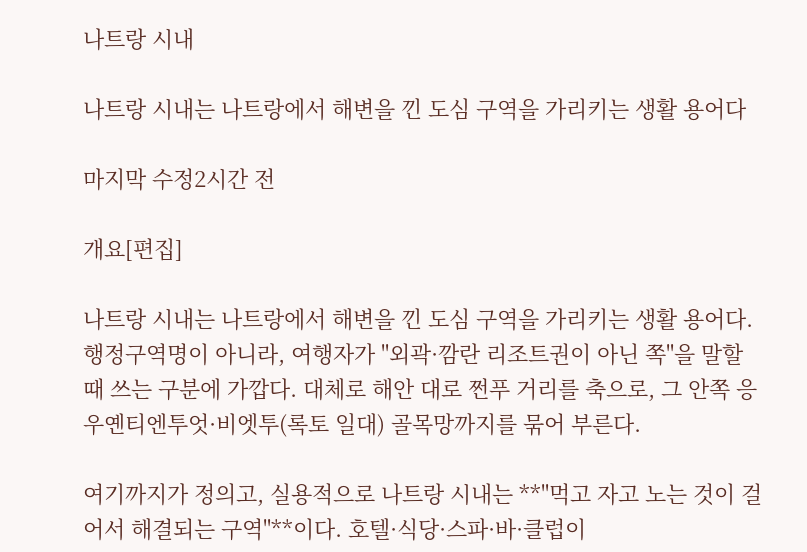나트랑 시내

나트랑 시내는 나트랑에서 해변을 낀 도심 구역을 가리키는 생활 용어다

마지막 수정2시간 전

개요[편집]

나트랑 시내는 나트랑에서 해변을 낀 도심 구역을 가리키는 생활 용어다. 행정구역명이 아니라, 여행자가 "외곽·깜란 리조트권이 아닌 쪽"을 말할 때 쓰는 구분에 가깝다. 대체로 해안 대로 쩐푸 거리를 축으로, 그 안쪽 응우옌티엔투엇·비엣투(록토 일대) 골목망까지를 묶어 부른다.

여기까지가 정의고, 실용적으로 나트랑 시내는 **"먹고 자고 노는 것이 걸어서 해결되는 구역"**이다. 호텔·식당·스파·바·클럽이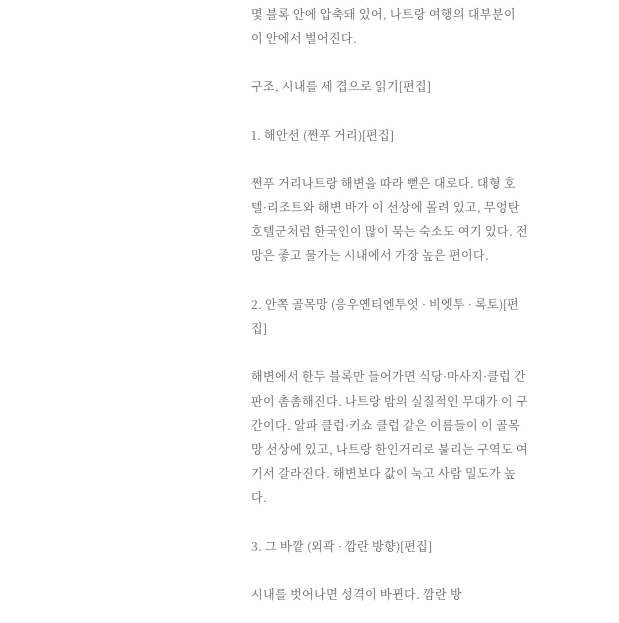몇 블록 안에 압축돼 있어, 나트랑 여행의 대부분이 이 안에서 벌어진다.

구조, 시내를 세 겹으로 읽기[편집]

1. 해안선 (쩐푸 거리)[편집]

쩐푸 거리나트랑 해변을 따라 뻗은 대로다. 대형 호텔·리조트와 해변 바가 이 선상에 몰려 있고, 무엉탄 호텔군처럼 한국인이 많이 묵는 숙소도 여기 있다. 전망은 좋고 물가는 시내에서 가장 높은 편이다.

2. 안쪽 골목망 (응우옌티엔투엇 · 비엣투 · 록토)[편집]

해변에서 한두 블록만 들어가면 식당·마사지·클럽 간판이 촘촘해진다. 나트랑 밤의 실질적인 무대가 이 구간이다. 알파 클럽·키쇼 클럽 같은 이름들이 이 골목망 선상에 있고, 나트랑 한인거리로 불리는 구역도 여기서 갈라진다. 해변보다 값이 눅고 사람 밀도가 높다.

3. 그 바깥 (외곽 · 깜란 방향)[편집]

시내를 벗어나면 성격이 바뀐다. 깜란 방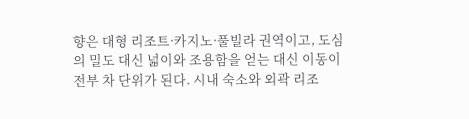향은 대형 리조트·카지노·풀빌라 권역이고, 도심의 밀도 대신 넓이와 조용함을 얻는 대신 이동이 전부 차 단위가 된다. 시내 숙소와 외곽 리조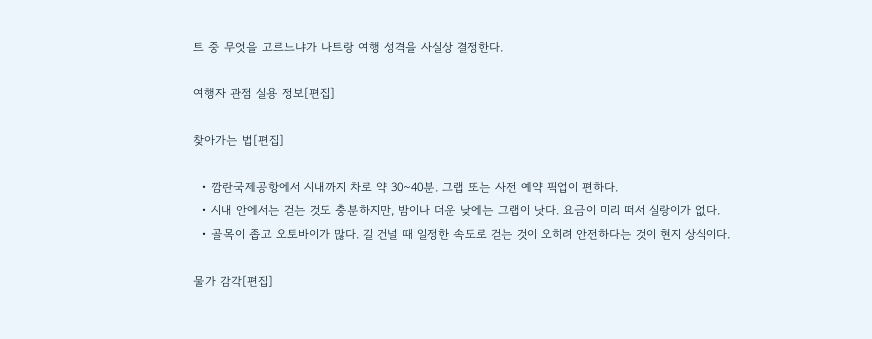트 중 무엇을 고르느냐가 나트랑 여행 성격을 사실상 결정한다.

여행자 관점 실용 정보[편집]

찾아가는 법[편집]

  • 깜란국제공항에서 시내까지 차로 약 30~40분. 그랩 또는 사전 예약 픽업이 편하다.
  • 시내 안에서는 걷는 것도 충분하지만, 밤이나 더운 낮에는 그랩이 낫다. 요금이 미리 떠서 실랑이가 없다.
  • 골목이 좁고 오토바이가 많다. 길 건널 때 일정한 속도로 걷는 것이 오히려 안전하다는 것이 현지 상식이다.

물가 감각[편집]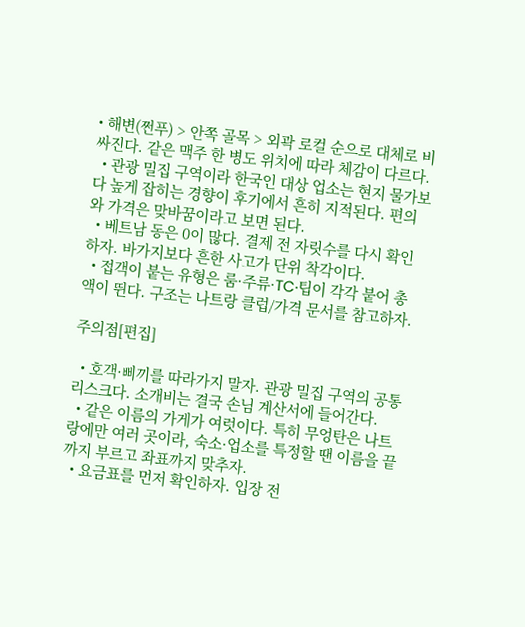• 해변(쩐푸) > 안쪽 골목 > 외곽 로컬 순으로 대체로 비싸진다. 같은 맥주 한 병도 위치에 따라 체감이 다르다.
  • 관광 밀집 구역이라 한국인 대상 업소는 현지 물가보다 높게 잡히는 경향이 후기에서 흔히 지적된다. 편의와 가격은 맞바꿈이라고 보면 된다.
  • 베트남 동은 0이 많다. 결제 전 자릿수를 다시 확인하자. 바가지보다 흔한 사고가 단위 착각이다.
  • 접객이 붙는 유형은 룸·주류·TC·팁이 각각 붙어 총액이 뛴다. 구조는 나트랑 클럽/가격 문서를 참고하자.

주의점[편집]

  • 호객·삐끼를 따라가지 말자. 관광 밀집 구역의 공통 리스크다. 소개비는 결국 손님 계산서에 들어간다.
  • 같은 이름의 가게가 여럿이다. 특히 무엉탄은 나트랑에만 여러 곳이라, 숙소·업소를 특정할 땐 이름을 끝까지 부르고 좌표까지 맞추자.
  • 요금표를 먼저 확인하자. 입장 전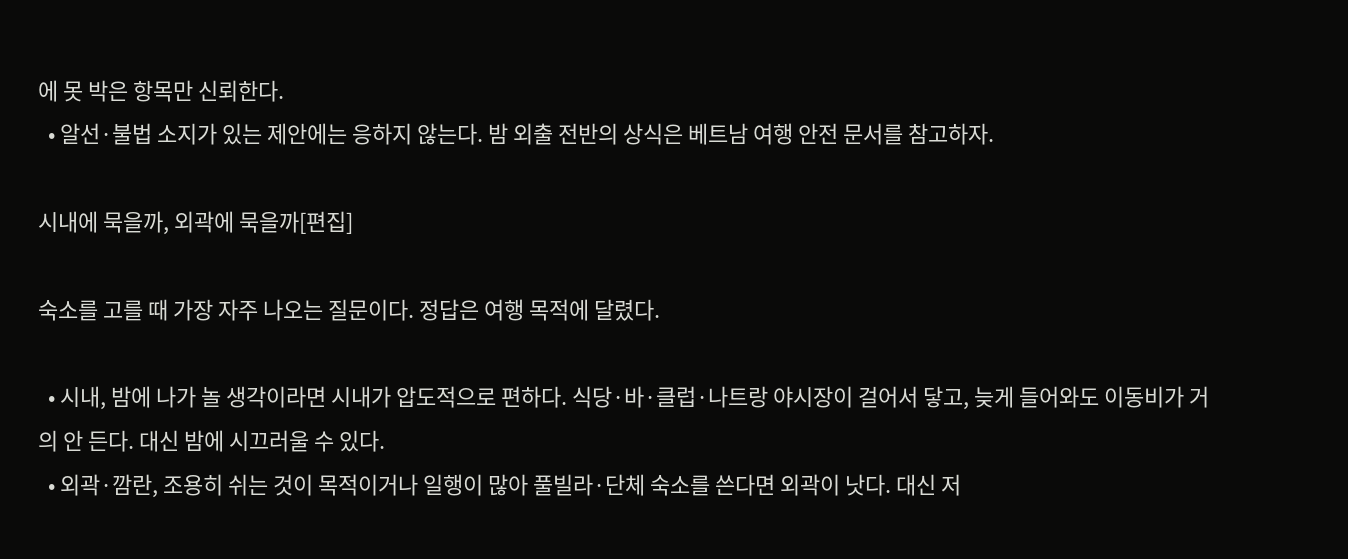에 못 박은 항목만 신뢰한다.
  • 알선·불법 소지가 있는 제안에는 응하지 않는다. 밤 외출 전반의 상식은 베트남 여행 안전 문서를 참고하자.

시내에 묵을까, 외곽에 묵을까[편집]

숙소를 고를 때 가장 자주 나오는 질문이다. 정답은 여행 목적에 달렸다.

  • 시내, 밤에 나가 놀 생각이라면 시내가 압도적으로 편하다. 식당·바·클럽·나트랑 야시장이 걸어서 닿고, 늦게 들어와도 이동비가 거의 안 든다. 대신 밤에 시끄러울 수 있다.
  • 외곽·깜란, 조용히 쉬는 것이 목적이거나 일행이 많아 풀빌라·단체 숙소를 쓴다면 외곽이 낫다. 대신 저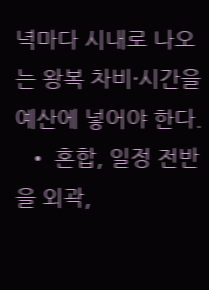녁마다 시내로 나오는 왕복 차비·시간을 예산에 넣어야 한다.
  • 혼합, 일정 전반을 외곽,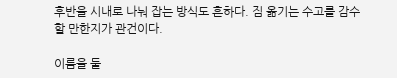후반을 시내로 나눠 잡는 방식도 흔하다. 짐 옮기는 수고를 감수할 만한지가 관건이다.

이름을 둘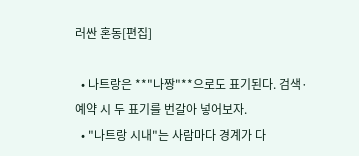러싼 혼동[편집]

  • 나트랑은 **"나짱"**으로도 표기된다. 검색·예약 시 두 표기를 번갈아 넣어보자.
  • "나트랑 시내"는 사람마다 경계가 다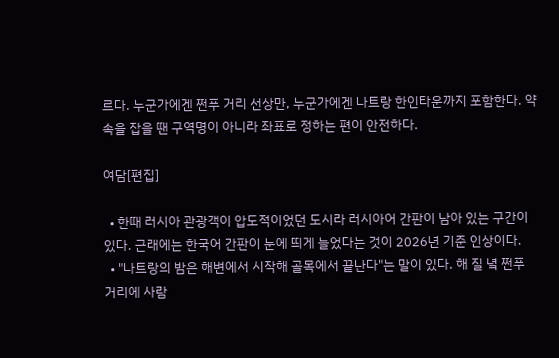르다. 누군가에겐 쩐푸 거리 선상만, 누군가에겐 나트랑 한인타운까지 포함한다. 약속을 잡을 땐 구역명이 아니라 좌표로 정하는 편이 안전하다.

여담[편집]

  • 한때 러시아 관광객이 압도적이었던 도시라 러시아어 간판이 남아 있는 구간이 있다. 근래에는 한국어 간판이 눈에 띄게 늘었다는 것이 2026년 기준 인상이다.
  • "나트랑의 밤은 해변에서 시작해 골목에서 끝난다"는 말이 있다. 해 질 녘 쩐푸 거리에 사람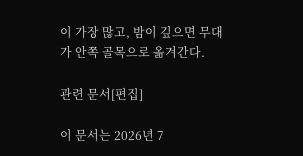이 가장 많고, 밤이 깊으면 무대가 안쪽 골목으로 옮겨간다.

관련 문서[편집]

이 문서는 2026년 7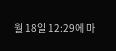월 18일 12:29에 마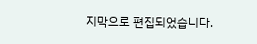지막으로 편집되었습니다.